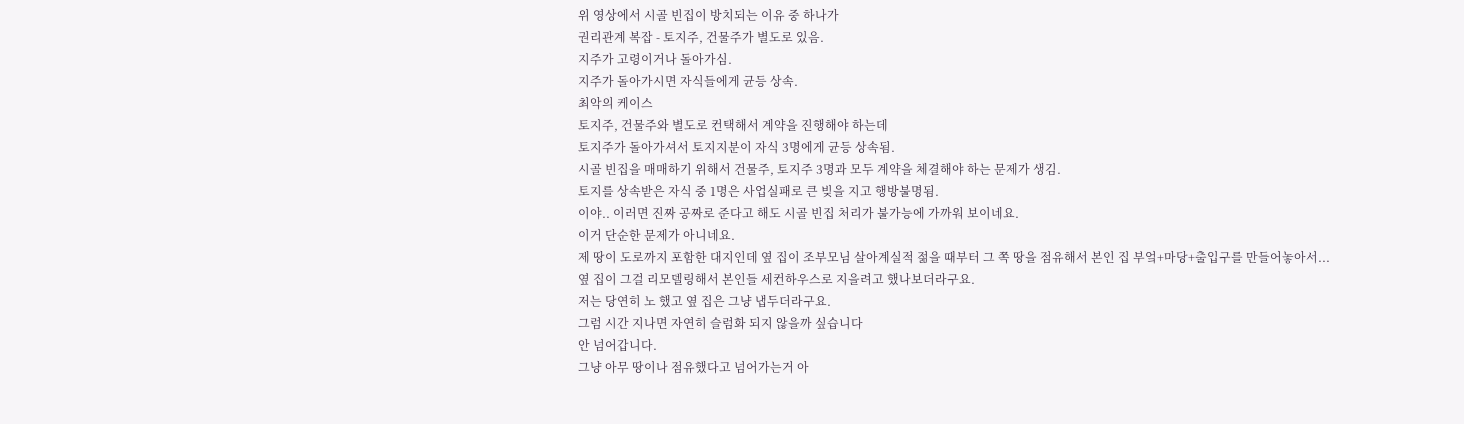위 영상에서 시골 빈집이 방치되는 이유 중 하나가
권리관계 복잡 - 토지주, 건물주가 별도로 있음.
지주가 고령이거나 돌아가심.
지주가 돌아가시면 자식들에게 균등 상속.
최악의 케이스
토지주, 건물주와 별도로 컨택해서 계약을 진행해야 하는데
토지주가 돌아가셔서 토지지분이 자식 3명에게 균등 상속됨.
시골 빈집을 매매하기 위해서 건물주, 토지주 3명과 모두 계약을 체결해야 하는 문제가 생김.
토지를 상속받은 자식 중 1명은 사업실패로 큰 빚을 지고 행방불명됨.
이야.. 이러면 진짜 공짜로 준다고 해도 시골 빈집 처리가 불가능에 가까워 보이네요.
이거 단순한 문제가 아니네요.
제 땅이 도로까지 포함한 대지인데 옆 집이 조부모님 살아계실적 젊을 때부터 그 쪽 땅을 점유해서 본인 집 부엌+마당+출입구를 만들어놓아서...
옆 집이 그걸 리모델링해서 본인들 세컨하우스로 지을려고 했나보더라구요.
저는 당연히 노 했고 옆 집은 그냥 냅두더라구요.
그럼 시간 지나면 자연히 슬럼화 되지 않을까 싶습니다
안 넘어갑니다.
그냥 아무 땅이나 점유했다고 넘어가는거 아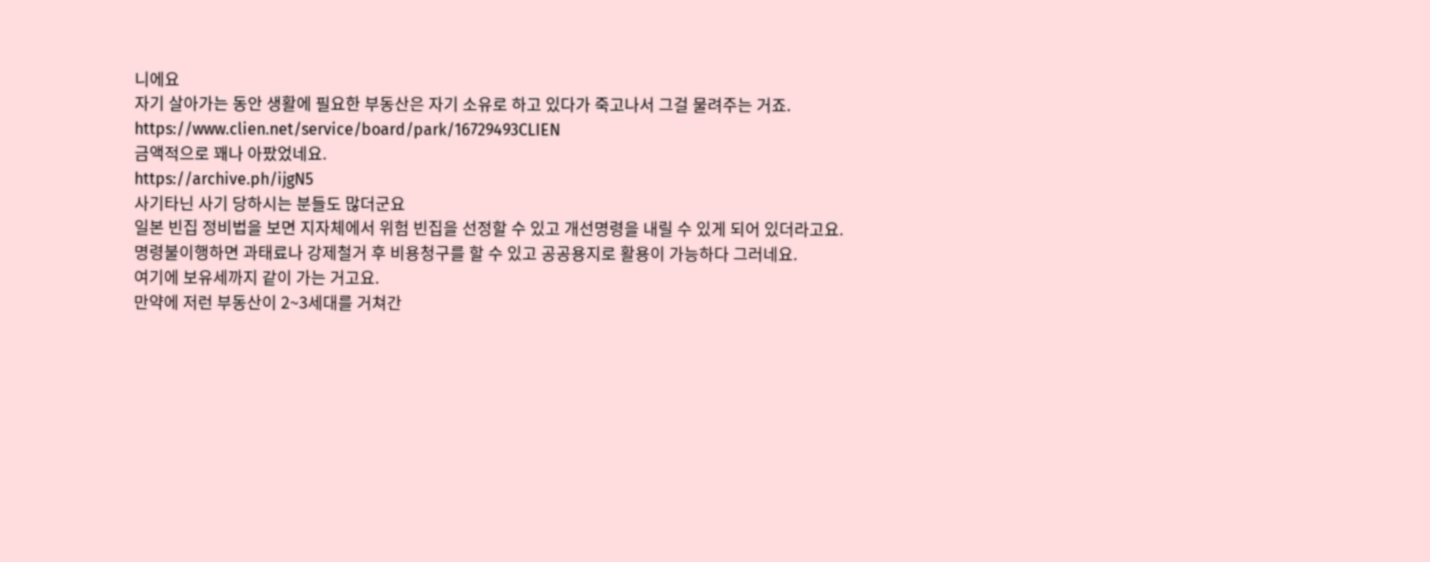니에요
자기 살아가는 동안 생활에 필요한 부동산은 자기 소유로 하고 있다가 죽고나서 그걸 물려주는 거죠.
https://www.clien.net/service/board/park/16729493CLIEN
금액적으로 꽤나 아팠었네요.
https://archive.ph/ijgN5
사기타닌 사기 당하시는 분들도 많더군요
일본 빈집 정비법을 보면 지자체에서 위험 빈집을 선정할 수 있고 개선명령을 내릴 수 있게 되어 있더라고요.
명령불이행하면 과태료나 강제철거 후 비용청구를 할 수 있고 공공용지로 활용이 가능하다 그러네요.
여기에 보유세까지 같이 가는 거고요.
만약에 저런 부동산이 2~3세대를 거쳐간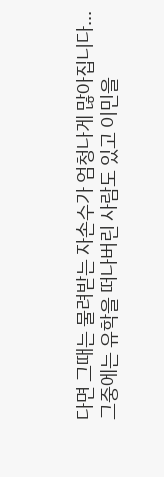다면 그때는 물려받는 자손수가 엄청나게 많아집니다...
그중에는 유학을 떠나버린 사람도 있고 이민을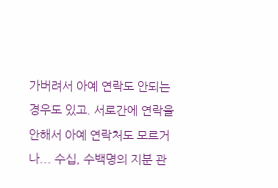가버려서 아예 연락도 안되는 경우도 있고. 서로간에 연락을 안해서 아예 연락처도 모르거나... 수십, 수백명의 지분 관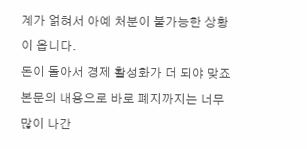계가 얽혀서 아예 처분이 불가능한 상황이 옵니다.
돈이 돌아서 경제 활성화가 더 되야 맞죠
본문의 내용으로 바로 폐지까지는 너무 많이 나간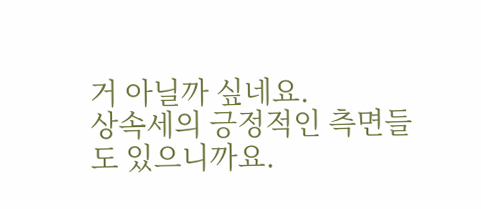거 아닐까 싶네요.
상속세의 긍정적인 측면들도 있으니까요.